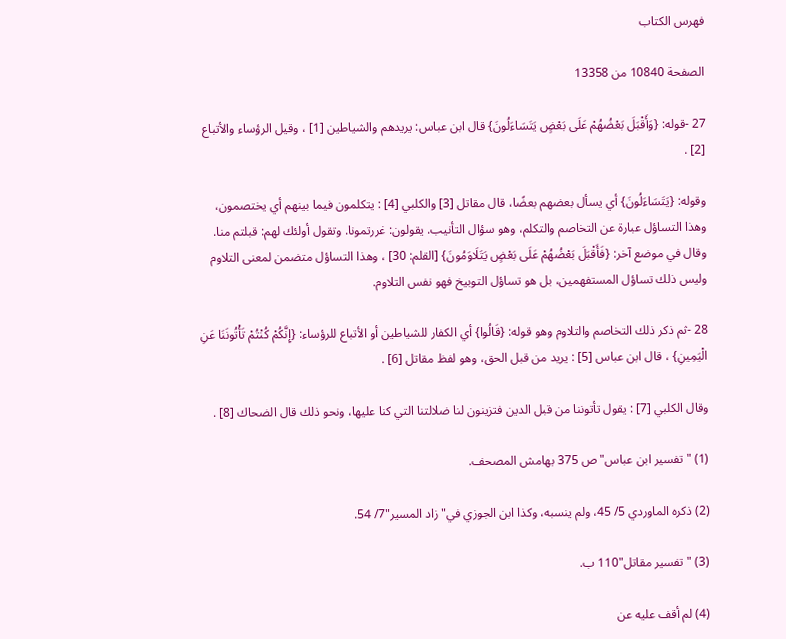فهرس الكتاب

الصفحة 10840 من 13358

27 -قوله: {وَأَقْبَلَ بَعْضُهُمْ عَلَى بَعْضٍ يَتَسَاءَلُونَ} قال ابن عباس: يريدهم والشياطين [1] ، وقيل الرؤساء والأتباع [2] .

وقوله: {يَتَسَاءَلُونَ} أي يسأل بعضهم بعضًا، قال مقاتل [3] والكلبي [4] : يتكلمون فيما بينهم أي يختصمون، وهذا التساؤل عبارة عن التخاصم والتكلم، وهو سؤال التأنيب. يقولون: غررتمونا. وتقول أولئك لهم: قبلتم منا. وقال في موضع آخر: {فَأَقْبَلَ بَعْضُهُمْ عَلَى بَعْضٍ يَتَلَاوَمُونَ} [القلم: 30] ، وهذا التساؤل متضمن لمعنى التلاوم وليس ذلك تساؤل المستفهمين، بل هو تساؤل التوبيخ فهو نفس التلاوم.

28 -ثم ذكر ذلك التخاصم والتلاوم وهو قوله: {قَالُوا} أي الكفار للشياطين أو الأتباع للرؤساء: {إِنَّكُمْ كُنْتُمْ تَأْتُونَنَا عَنِ الْيَمِينِ} ، قال ابن عباس [5] : يريد من قبل الحق، وهو لفظ مقاتل [6] .

وقال الكلبي [7] : يقول تأتوننا من قبل الدين فتزينون لنا ضلالتنا التي كنا عليها، ونحو ذلك قال الضحاك [8] .

(1) "تفسير ابن عباس"ص 375 بهامش المصحف.

(2) ذكره الماوردي 5/ 45، ولم ينسبه، وكذا ابن الجوزي في"زاد المسير"7/ 54.

(3) "تفسير مقاتل"110 ب.

(4) لم أقف عليه عن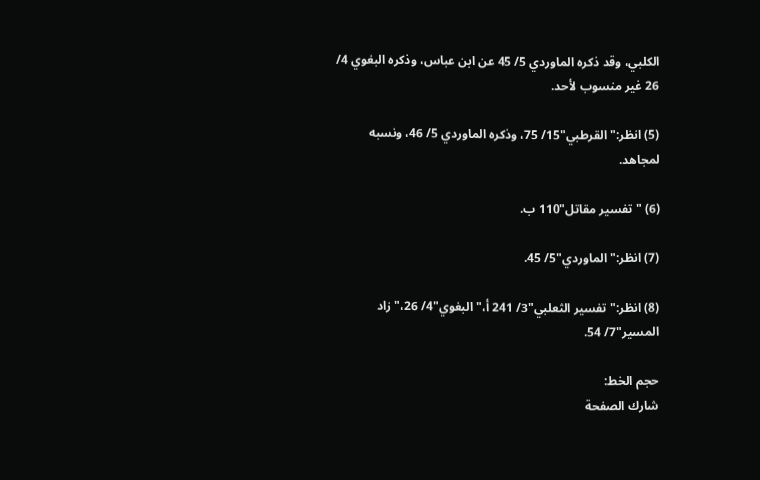الكلبي، وقد ذكره الماوردي 5/ 45 عن ابن عباس، وذكره البغوي 4/ 26 غير منسوب لأحد.

(5) انظر:"القرطبي"15/ 75، وذكره الماوردي 5/ 46، ونسبه لمجاهد.

(6) "تفسير مقاتل"110 ب.

(7) انظر:"الماوردي"5/ 45.

(8) انظر:"تفسير الثعلبي"3/ 241 أ،"البغوي"4/ 26،"زاد المسير"7/ 54.

حجم الخط:
شارك الصفحة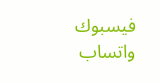فيسبوك واتساب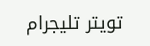تويتر تليجرام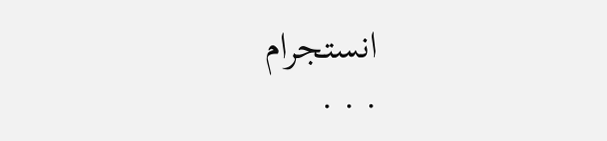انستجرام
. . .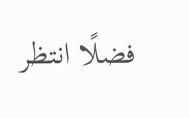فضلًا انتظر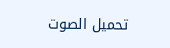تحميل الصوت